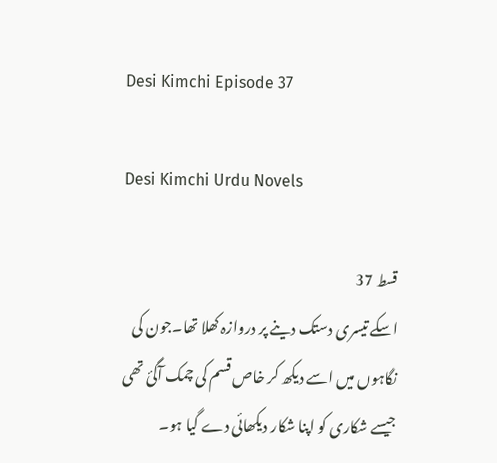Desi Kimchi Episode 37

Desi Kimchi Urdu Novels

قسط 37
اسکے تیسری دستک دینے پر دروازہ کھلا تھا۔جون کی نگاہوں میں اسے دیکھ کر خاص قسم کی چمک آگئ تھی جیسے شکاری کو اپنا شکار دیکھائی دے گیا ہو۔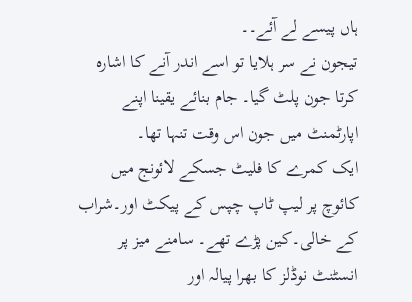ہاں پیسے لے آئے۔۔
تیجون نے سر ہلایا تو اسے اندر آنے کا اشارہ کرتا جون پلٹ گیا۔ جام بنائے یقینا اپنے اپارٹمنٹ میں جون اس وقت تنہا تھا۔
ایک کمرے کا فلیٹ جسکے لائونج میں کائوچ پر لیپ ٹاپ چپس کے پیکٹ اور۔شراب کے خالی۔کین پڑے تھے۔ سامنے میز پر انسٹنٹ نوڈلز کا بھرا پیالہ اور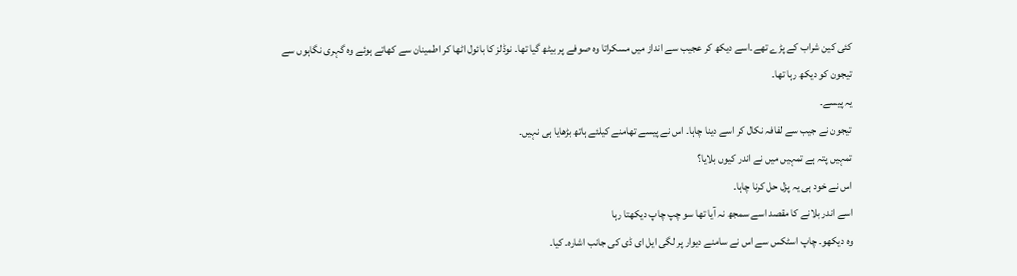کئی کین شراب کے پڑے تھے۔اسے دیکھ کر عجیب سے انداز میں مسکراتا وہ صوفے پر بیٹھ گیا تھا۔ نوڈلز کا بائول اٹھا کر اطمینان سے کھاتے ہوئے وہ گہری نگاہوں سے تیجون کو دیکھ رہا تھا۔
یہ پیسے۔
تیجون نے جیب سے لفافہ نکال کر اسے دینا چاہا۔ اس نے پیسے تھامنے کیلئے ہاتھ بڑھایا ہی نہیں۔
تمہیں پتہ ہے تمہیں میں نے اندر کیوں بلایا؟
اس نے خود ہی یہ پزل حل کرنا چاہا۔
اسے اندر بلانے کا مقصد اسے سمجھ نہ آیا تھا سو چپ چاپ دیکھتا رہا
وہ دیکھو۔ چاپ اسٹکس سے اس نے سامنے دیوار پر لگی ایل ای ڈی کی جانب اشارہ۔ کیا۔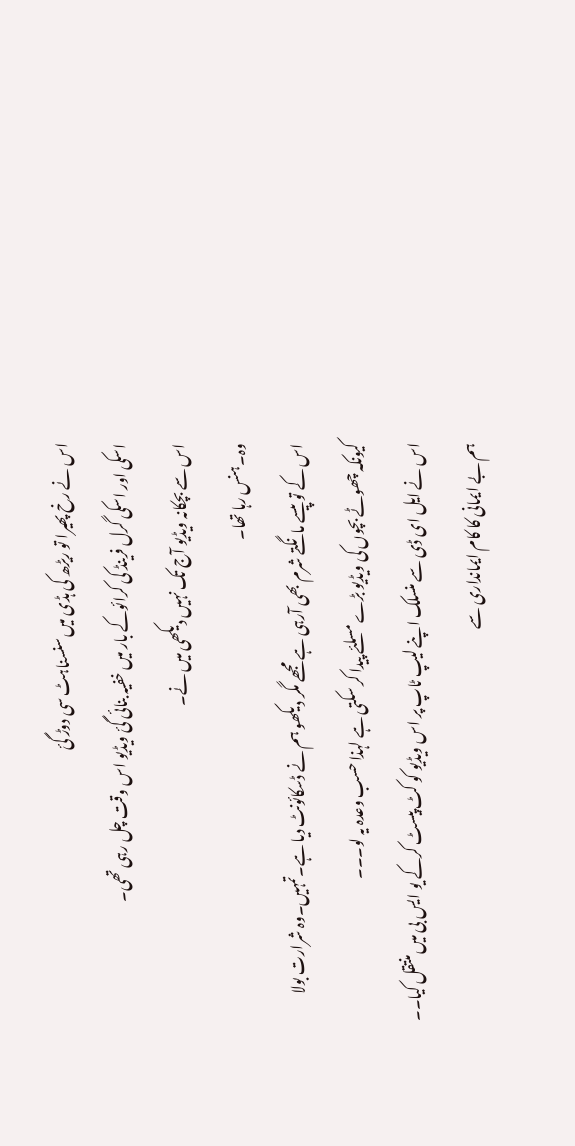اس نے رخ پھیرا تو ریڑھ کی ہڈی میں سنسناہٹ سی دوڑ گئ
اسکی اور اسکی گرل فرینڈ کی کرائوکے بار میں خفیہ بنائی گئ ویڈیو اس وقت چل رہی تھی۔
اس سے بچکانہ ویڈیو آج تک نہیں دیکھی میں نے۔
وہ۔ہنس رہا تھا۔
اس کے تو پیسے مانگتے شرم بھی آرہی ہے مجھے مگر دیکھو ہم نے ڈسکائونٹ دیا ہے۔تمہیں۔وہ شرارت بولا
کیونکہ چھوٹے بچوں کی ویڈیو بڑے مسلئے پیدا کر سکتی ہے لہذا حسب وعدہ یہ لو۔۔۔
اس نے ایل ای ڈی سے منسلک اپنے لیپ ٹاپ پر اس ویڈیو کو کٹ پیسٹ کرکے یو ایس بی میں منتقل کیا۔۔
ہم بے ایمانی کا کام ایمانداری سے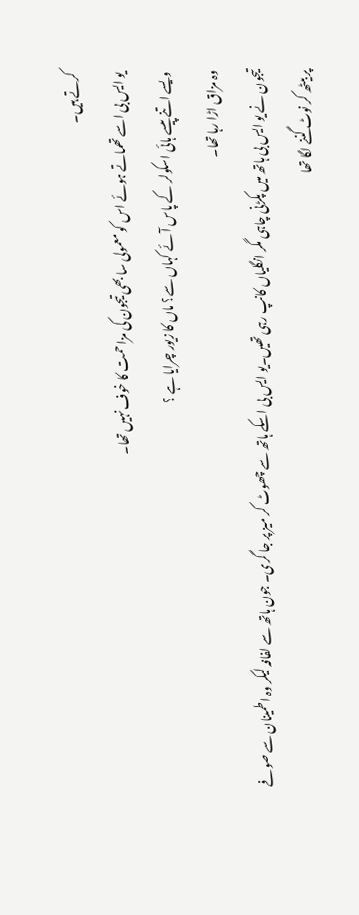کرتے ہیں۔
یو ایس بی اسے تھماتے ہوئے اس کو معمولی سا بھی تیجون کی مزاحمت کا خوف نہیں تھا۔
ویسے اتنے پیسے ہائی اسکولر کے پاس آئے کہاں سے؟ ماں کا زیور چرایا ہے ؟
وہ مزاق اڑا رہا تھا۔
تیجون نے یو ایس بی ہاتھ میں پکڑنی چاہی مگر انگلیاں کانپ رہی تھیں۔یو ایس بی اسکے ہاتھ سے چھوٹ کر میز پر جا گری۔ جون ہاتھ سے لفافہ لیکر وہ اطمینان سے صوفے پر بیٹھ کر نوٹ گننے لگا تھا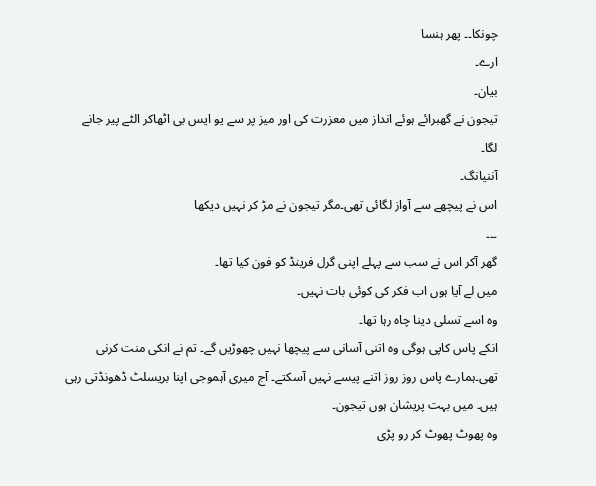چونکا۔۔ پھر ہنسا
ارے۔
بیان۔
تیجون نے گھبرائے ہوئے انداز میں معزرت کی اور میز پر سے یو ایس بی اٹھاکر الٹے پیر جانے لگا۔
آننیانگ۔
اس نے پیچھے سے آواز لگائی تھی۔مگر تیجون نے مڑ کر نہیں دیکھا
۔۔۔
گھر آکر اس نے سب سے پہلے اپنی گرل فرینڈ کو فون کیا تھا۔
میں لے آیا ہوں اب فکر کی کوئی بات نہیں۔
وہ اسے تسلی دینا چاہ رہا تھا۔
انکے پاس کاپی ہوگی وہ اتنی آسانی سے پیچھا نہیں چھوڑیں گے۔ تم نے انکی منت کرنی تھی۔ہمارے پاس روز روز اتنے پیسے نہیں آسکتے۔ آج میری آہموجی اپنا بریسلٹ ڈھونڈتی رہی ہیں۔ میں بہت پریشان ہوں تیجون۔
وہ پھوٹ پھوٹ کر رو پڑی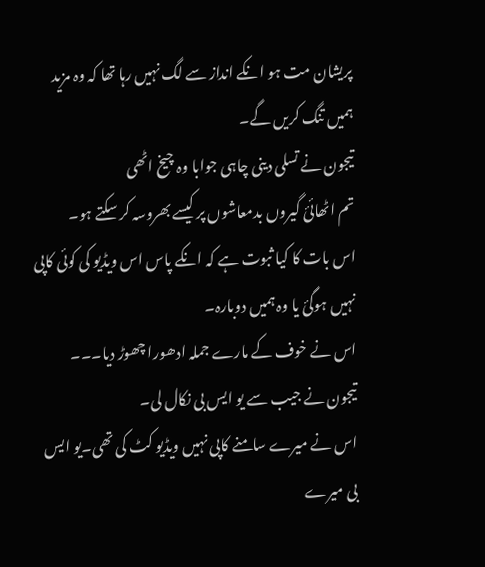پریشان مت ہو انکے انداز سے لگ نہیں رہا تھا کہ وہ مزید ہمیں تنگ کریں گے۔
تیجون نے تسلی دینی چاہی جوابا وہ چیخ اٹھی
تم اٹھائئ گیروں بدمعاشوں پر کیسے بھروسہ کر سکتے ہو۔
اس بات کا کیا ثبوت ہے کہ انکے پاس اس ویڈیو کی کوئی کاپی نہیں ہوگئ یا وہ ہمیں دوبارہ۔
اس نے خوف کے مارے جملہ ادھورا چھوڑ دیا۔۔۔
تیجون نے جیب سے یو ایس بی نکال لی۔
اس نے میرے سامنے کاپی نہیں ویڈیو کٹ کی تھی۔یو ایس بی میرے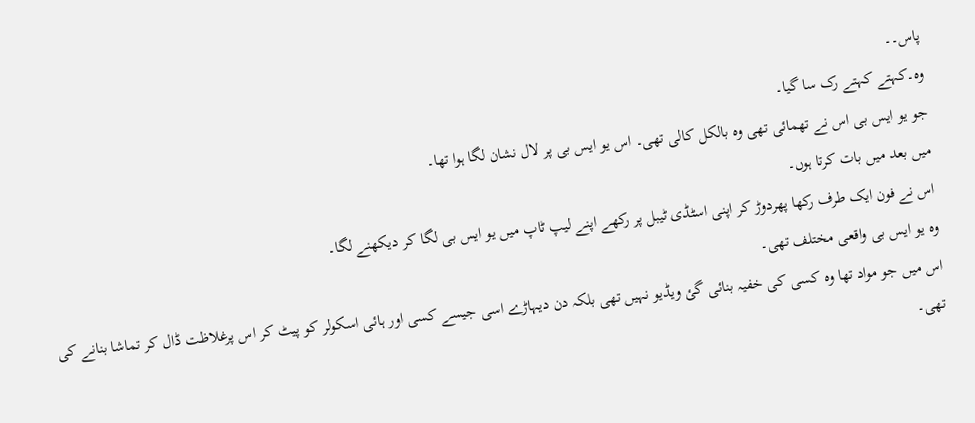پاس۔۔
وہ۔کہتے کہتے رک سا گیا۔
جو یو ایس بی اس نے تھمائی تھی وہ بالکل کالی تھی۔ اس یو ایس بی پر لال نشان لگا ہوا تھا۔
میں بعد میں بات کرتا ہوں۔
اس نے فون ایک طرف رکھا پھردوڑ کر اپنی اسٹڈی ٹیبل پر رکھے اپنے لیپ ٹاپ میں یو ایس بی لگا کر دیکھنے لگا۔
وہ یو ایس بی واقعی مختلف تھی۔
اس میں جو مواد تھا وہ کسی کی خفیہ بنائی گئ ویڈیو نہیں تھی بلکہ دن دیہاڑے اسی جیسے کسی اور ہائی اسکولر کو پیٹ کر اس پرغلاظت ڈال کر تماشا بنانے کی تھی۔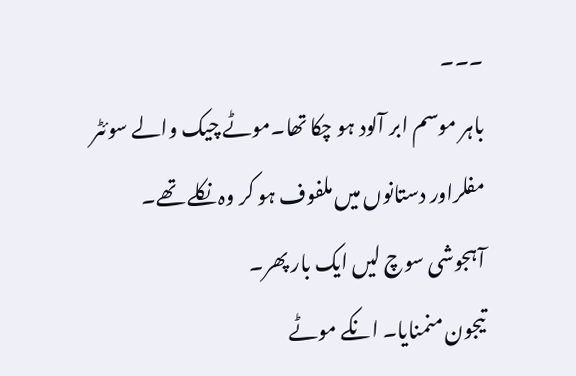۔۔۔
باہر موسم ابر آلود ہو چکا تھا۔موٹے چیک والے سوئٹر مفلراور دستانوں میں ملفوف ہو کر وہ نکلے تھے۔
آہجوشی سوچ لیں ایک بار پھر۔
تیجون منمنایا۔ انکے موٹے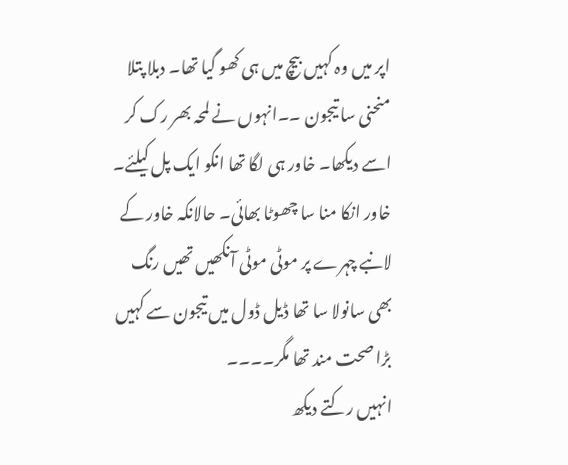اپر میں وہ کہیں بیچ میں ہی کھو گیا تھا۔ دبلا پتلا منحنی سا تیجون ۔۔انہوں نے لمحہ بھر رک کر اسے دیکھا۔ خاور ہی لگا تھا انکو ایک پل کیلئے۔ خاور انکا منا سا چھوٹا بھائی۔ حالانکہ خاور کے لانبے چہرے پر موٹی موٹی آنکھیں تھیں رنگ بھی سانولا سا تھا ڈیل ڈول میں تیجون سے کہیں بڑا صحت مند تھا مگر۔۔۔۔
انہیں رکتے دیکھ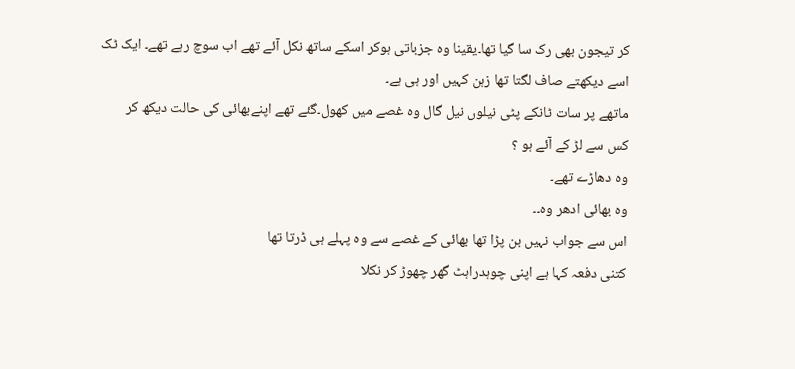کر تیجون بھی رک سا گیا تھا۔یقینا وہ جزباتی ہوکر اسکے ساتھ نکل آئے تھے اب سوچ رہے تھے۔ ایک ٹک اسے دیکھتے صاف لگتا تھا زہن کہیں اور ہی ہے۔
ماتھے پر سات ٹانکے پٹی نیلوں نیل گال وہ غصے میں کھول۔گئے تھے اپنےبھائی کی حالت دیکھ کر
کس سے لڑ کے آئے ہو ؟
وہ دھاڑے تھے۔
وہ بھائی ادھر وہ۔۔
اس سے جواب نہیں بن پڑا تھا بھائی کے غصے سے وہ پہلے ہی ڈرتا تھا
کتنی دفعہ کہا ہے اپنی چوہدراہٹ گھر چھوڑ کر نکلا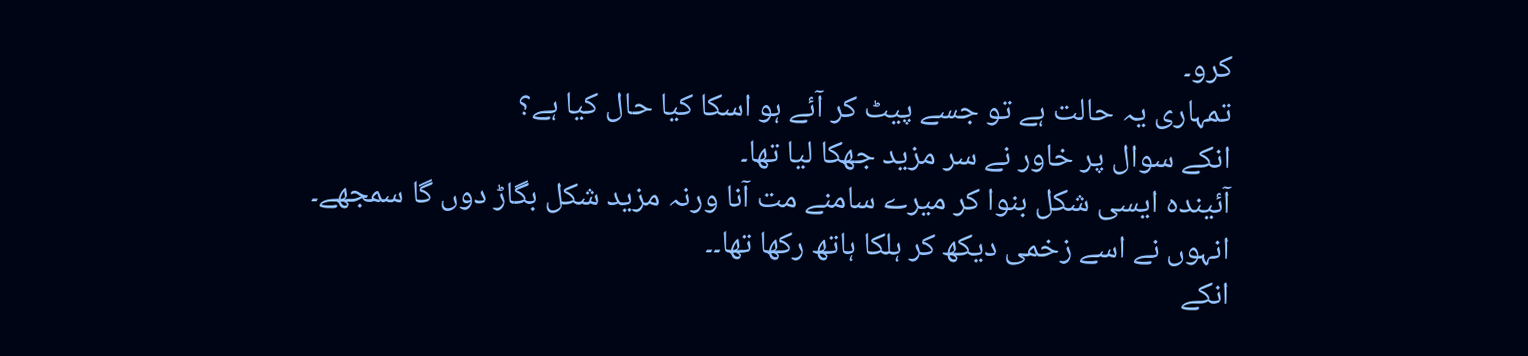کرو۔
تمہاری یہ حالت ہے تو جسے پیٹ کر آئے ہو اسکا کیا حال کیا ہے؟
انکے سوال پر خاور نے سر مزید جھکا لیا تھا۔
آئیندہ ایسی شکل بنوا کر میرے سامنے مت آنا ورنہ مزید شکل بگاڑ دوں گا سمجھے۔
انہوں نے اسے زخمی دیکھ کر ہلکا ہاتھ رکھا تھا۔۔
انکے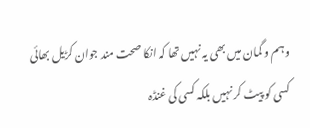وہم و گمان میں بھی یہ نہیں تھا کہ انکا صحت مند جوان کڑیل بھائی کسی کو پیٹ کر نہیں بلکہ کسی کی غنڈہ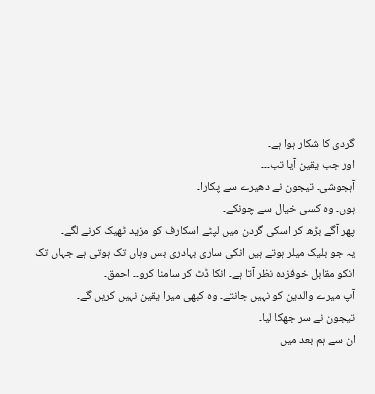گردی کا شکار ہوا ہے۔
اور جب یقین آیا تب۔۔۔
آہجوشی۔ تیجون نے دھیرے سے پکارا۔
ہوں۔ وہ کسی خیال سے چونکے۔
پھر آگے بڑھ کر اسکی گردن میں لپٹے اسکارف کو مزید ٹھیک کرنے لگے۔
یہ جو بلیک میلر ہوتے ہیں انکی ساری بہادری بس وہاں تک ہوتی ہے جہاں تک انکو مقابل خوفزدہ نظر آتا ہے۔ انکا ڈٹ کر سامنا کرو۔۔ احمق۔
آپ میرے والدین کو نہیں جانتے۔ وہ کبھی میرا یقین نہیں کریں گے۔
تیجون نے سر جھکا لیا۔
ان سے ہم بعد میں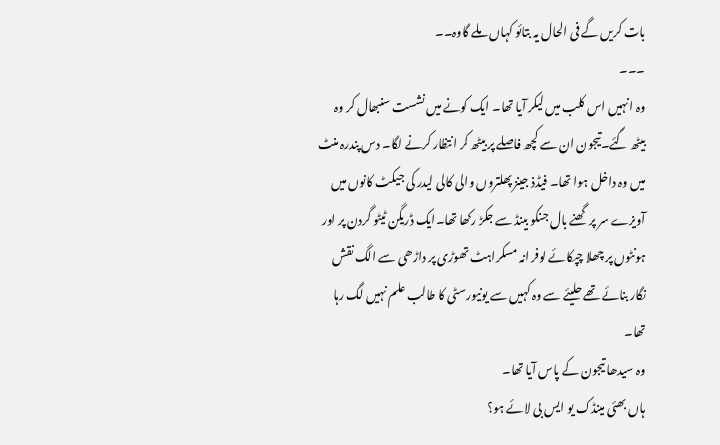بات کریں گے فی الحال یہ بتائو کہاں ملے گاوہ۔۔
۔۔۔
وہ انہیں اس کلب میں لیکر آیا تھا۔ ایک کونے میں نشست سنبھال کر وہ بیٹھ گئے۔تیجون ان سے کچھ فاصلے پر بیٹھ کر انتظار کرنے لگا۔ دس پندرہ منٹ میں وہ داخل ہوا تھا۔ فیڈذ جینز پھلتروں والی کالی لیدر کی جیکٹ کانوں میں آویزے سر پر گھنے بال جنکو بینڈ سے جکڑ رکھا تھا۔ایک ڈریگن ٹیٹو گردن پر اور ہونٹوں پر چھلا چپکائے لوفر انہ مسکراہٹ تھوڑی پر داڑھی سے الگ نقش نگار بنائے تھے حلیئے سے وہ کہیں سے یونیورسٹی کا طالب علم نہیں لگ رہا تھا۔
وہ سیدھا تیجون کے پاس آیا تھا۔
ہاں بھئی مینڈک یو ایس بی لائے ہو؟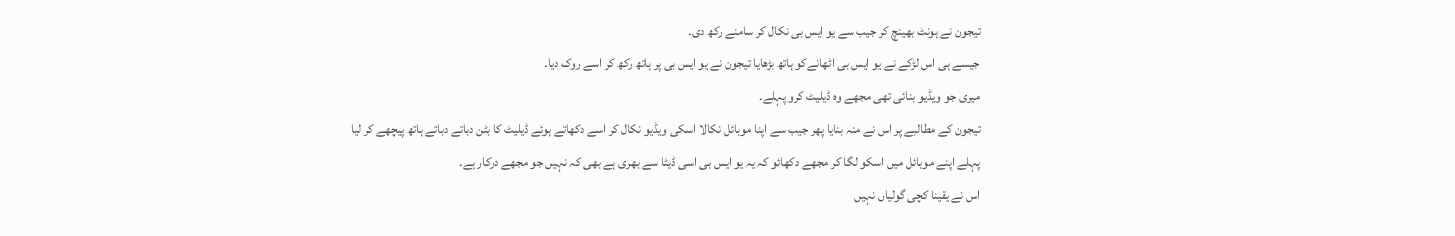تیجون نے ہونٹ بھینچ کر جیب سے یو ایس بی نکال کر سامنے رکھ دی۔
جیسے ہی اس لڑکے نے یو ایس بی اٹھانےکو ہاتھ بڑھایا تیجون نے یو ایس بی پر ہاتھ رکھ کر اسے روک دیا۔
میری جو ویڈیو بنائی تھی مجھے وہ ڈیلیٹ کرو پہلے۔
تیجون کے مطالبے پر اس نے منہ بنایا پھر جیب سے اپنا موبائل نکالا اسکی ویڈیو نکال کر اسے دکھاتے ہوئے ڈیلیٹ کا بٹن دباتے دباتے ہاتھ پیچھے کر لیا
پہلے اپنے موبائل میں اسکو لگا کر مجھے دکھائو کہ یہ یو ایس بی اسی ڈیٹا سے بھری ہے بھی کہ نہیں جو مجھے درکار ہے۔
اس نے یقینا کچی گولیاں نہیں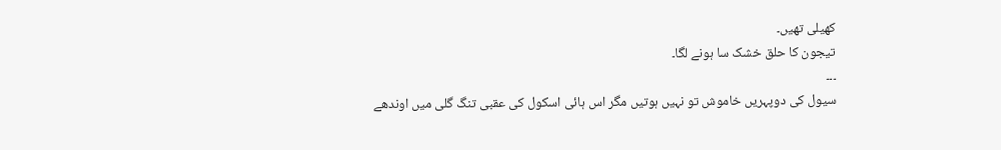کھیلی تھیں۔
تیجون کا حلق خشک سا ہونے لگا۔
۔۔۔
سیول کی دوپہریں خاموش تو نہیں ہوتیں مگر اس ہائی اسکول کی عقبی تنگ گلی میں اوندھے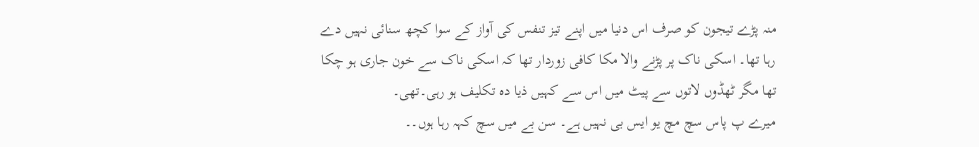منہ پڑے تیجون کو صرف اس دنیا میں اپنے تیز تنفس کی آواز کے سوا کچھ سنائی نہیں دے رہا تھا۔ اسکی ناک پر پڑنے والا مکا کافی زوردار تھا کہ اسکی ناک سے خون جاری ہو چکا تھا مگر ٹھڈوں لاتوں سے پیٹ میں اس سے کہیں ذیا دہ تکلیف ہو رہی۔تھی۔
میرے پ پاس سچ مچ یو ایس بی نہیں ہے۔ سن بے میں سچ کہہ رہا ہوں۔۔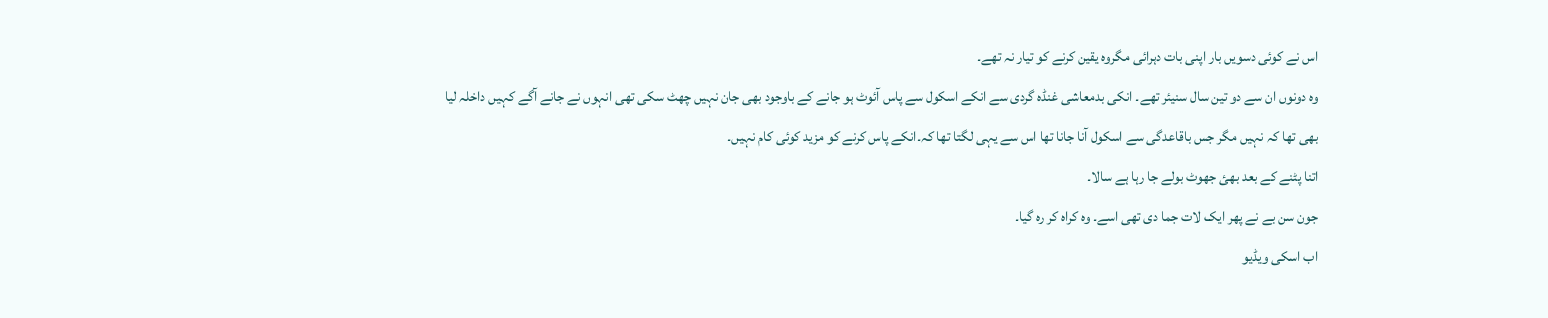اس نے کوئی دسویں بار اپنی بات دہرائی مگروہ یقین کرنے کو تیار نہ تھے۔
وہ دونوں ان سے دو تین سال سنیئر تھے۔ انکی بدمعاشی غنڈہ گردی سے انکے اسکول سے پاس آئوٹ ہو جانے کے باوجود بھی جان نہیں چھٹ سکی تھی انہوں نے جانے آگے کہیں داخلہ لیا بھی تھا کہ نہیں مگر جس باقاعدگی سے اسکول آنا جانا تھا اس سے یہی لگتا تھا کہ۔انکے پاس کرنے کو مزید کوئی کام نہیں۔
اتنا پٹنے کے بعد بھئ جھوٹ بولے جا رہا ہے سالا۔
جون سن بے نے پھر ایک لات جما دی تھی اسے۔ وہ کراہ کر رہ گیا۔
اب اسکی ویڈیو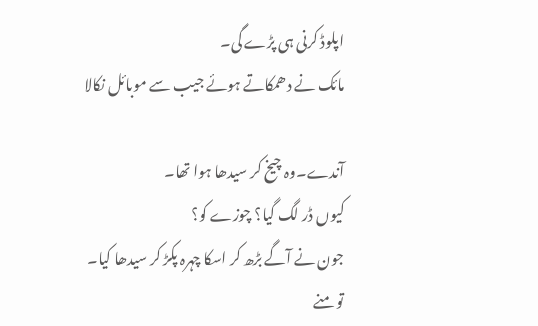اپلوڈ کرنی ہی پڑے گی۔
مائک نے دھمکاتے ہوئے جیب سے موبائل نکالا

آندے۔وہ چیخ کر سیدھا ہوا تھا۔
کیوں ڈر لگ گیا؟ چوزے کو؟
جون نے آگے بڑھ کر اسکا چہرہ پکڑ کر سیدھا کیا۔
تو منے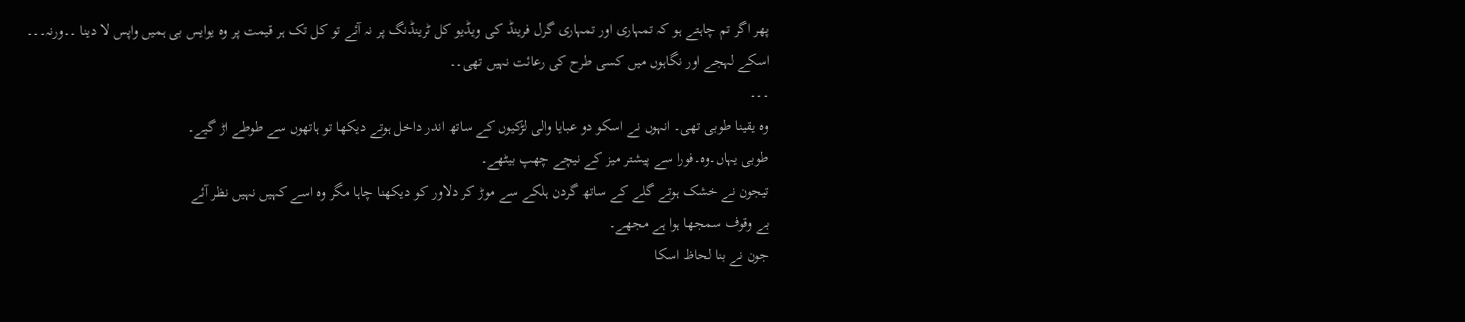پھر اگر تم چاہتے ہو کہ تمہاری اور تمہاری گرل فرینڈ کی ویڈیو کل ٹرینڈنگ پر نہ آئے تو کل تک ہر قیمت پر وہ یوایس بی ہمیں واپس لا دینا ۔۔ورنہ۔۔۔
اسکے لہجے اور نگاہوں میں کسی طرح کی رعائت نہیں تھی۔۔
۔۔۔
وہ یقینا طوبی تھی۔ انہوں نے اسکو دو عبایا والی لڑکیوں کے ساتھ اندر داخل ہوتے دیکھا تو ہاتھوں سے طوطے اڑ گیے۔
طوبی یہاں۔وہ۔فورا سے پیشتر میز کے نیچے چھپ بیٹھے۔
تیجون نے خشک ہوتے گلے کے ساتھ گردن ہلکے سے موڑ کر دلاور کو دیکھنا چاہا مگر وہ اسے کہیں نہیں نظر آئے
بے وقوف سمجھا ہوا ہے مجھے۔
جون نے بنا لحاظ اسکا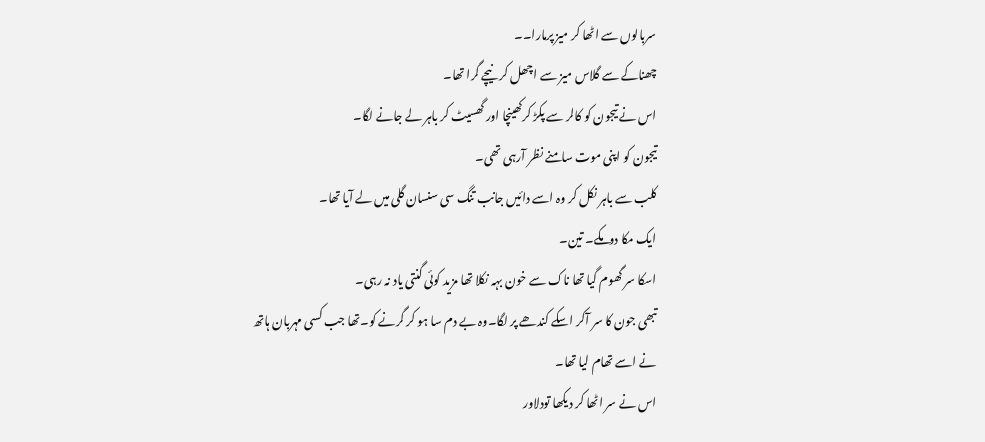سربالوں سے اٹھا کر میز پرمارا۔۔
چھناکے سے گلاس میز سے اچھل کر نیچے گرا تھا۔
اس نے تیجون کو کالر سے پکڑ کرکھینچا اور گھسیٹ کر باہر لے جانے لگا۔
تیجون کو اپنی موت سامنے نظر آرہی تھی۔
کلب سے باہر نکل کر وہ اسے دائیں جانب تنگ سی سنسان گلی میں لے آیا تھا۔
ایک مکا دومکے۔ تین۔
اسکا سر گھوم گیا تھا ناک سے خون بہہ نکلا تھا مزید کوئی گنتی یاد نہ رہی۔
تبھی جون کا سر آکر اسکے کندھے پر لگا۔وہ بے دم سا ہو کر گرنے کو۔تھا جب کسی مہربان ہاتھ نے اسے تھام لیا تھا۔
اس نے سر اٹھا کر دیکھا تودلاور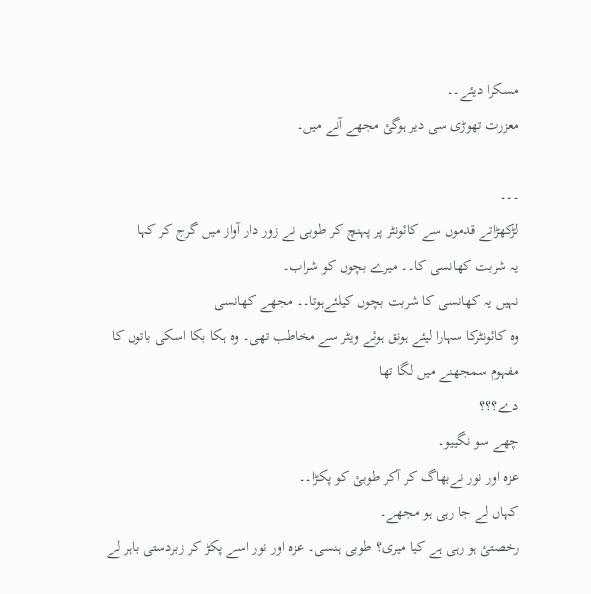مسکرا دیئے۔۔
معزرت تھوڑی سی دیر ہوگئ مجھے آنے میں۔

۔۔۔
لڑکھڑاتے قدموں سے کائونٹر پر پہنچ کر طوبی نے زور دار آواز میں گرج کر کہا
یہ شربت کھانسی کا۔۔ میرے بچوں کو شراب۔
نہیں یہ کھانسی کا شربت بچوں کیلئےہوتا۔۔ مجھے کھانسی
وہ کائونٹرکا سہارا لیئے ہونق ہوئے ویٹر سے مخاطب تھی۔ وہ ہکا بکا اسکی باتوں کا مفہوم سمجھنے میں لگا تھا
دے؟؟؟
چھے سو نگییو۔
عزہ اور نور نےبھاگ کر آکر طوبئ کو پکڑا۔۔
کہاں لے جا رہی ہو مجھے۔
رخصتئ ہو رہی ہے کیا میری؟ طوبی ہنسی۔ عزہ اور نور اسے پکڑ کر زبردستی باہر لے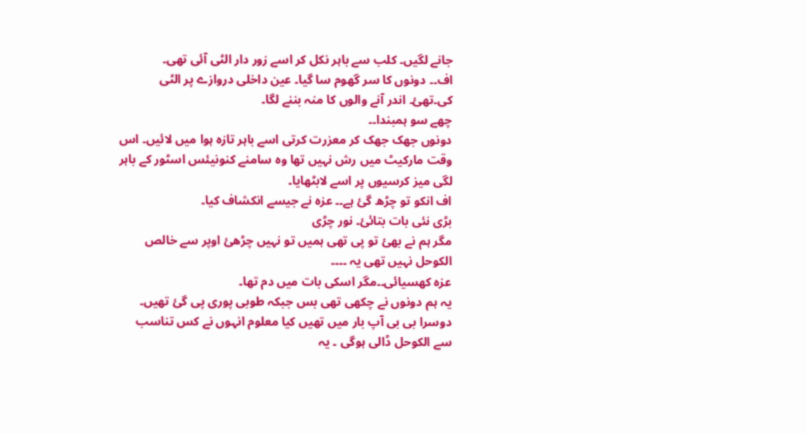جانے لگیں۔ کلب سے باہر نکل کر اسے زور دار الٹی آئی تھی۔
اف۔۔ دونوں کا سر گھوم سا گیا۔ عین داخلی دروازے پر الٹی کی۔تھئ۔ اندر آنے والوں کا منہ بننے لگا۔
چھے سو ہمبندا۔۔
دونوں جھک جھک کر معزرت کرتی اسے باہر تازہ ہوا میں لائیں۔ اس وقت مارکیٹ میں رش نہیں تھا وہ سامنے کنونیئس اسٹور کے باہر لگی میز کرسیوں پر اسے لابٹھایا۔
اف انکو تو چڑھ گئ ہے۔۔ عزہ نے جیسے انکشاف کیا۔
بڑی نئی بات بتائئ۔ نور چڑی
مگر ہم نے بھئ تو پی تھی ہمیں تو نہیں چڑھئ اوپر سے خالص الکوحل نہیں تھی یہ ۔۔۔۔
عزہ کھسیائی۔۔مگر اسکی بات میں دم تھا۔
یہ ہم دونوں نے چکھی تھی بس جبکہ طوبی پوری پی گئ تھیں۔ دوسرا بی بی آپ بار میں تھیں کیا معلوم انہوں نے کس تناسب سے الکوحل ڈالی ہوگی ۔ یہ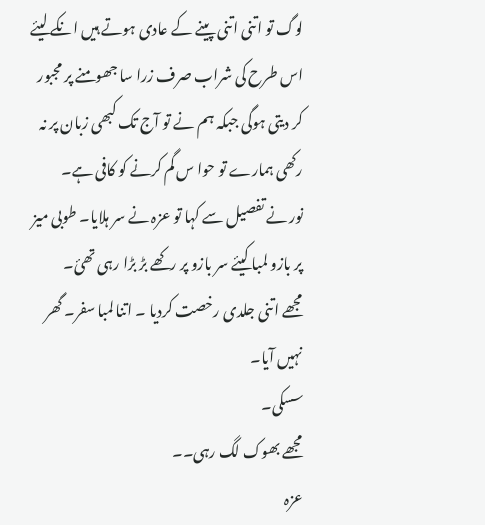لوگ تو اتنی اتنی پینے کے عادی ہوتے ہیں انکے لیئے اس طرح کی شراب صرف زرا سا جھومنے پر مجبور کر دیتی ہوگی جبکہ ہم نے تو آج تک کبھی زبان پر نہ رکھی ہمارے تو حوا س گم کرنے کو کافی ہے۔
نور نے تفصیل سے کہا تو عزہ نے سر ہلایا۔ طوبی میز پر بازو لمبا کیئے سر بازو پر رکھے بڑ بڑا رہی تھئ۔
مجھے اتنی جلدی رخصت کردیا ۔ اتنا لمبا سفر۔ گھر نہیں آیا۔
سسکی۔
مجھے بھوک لگ رہی۔۔
عزہ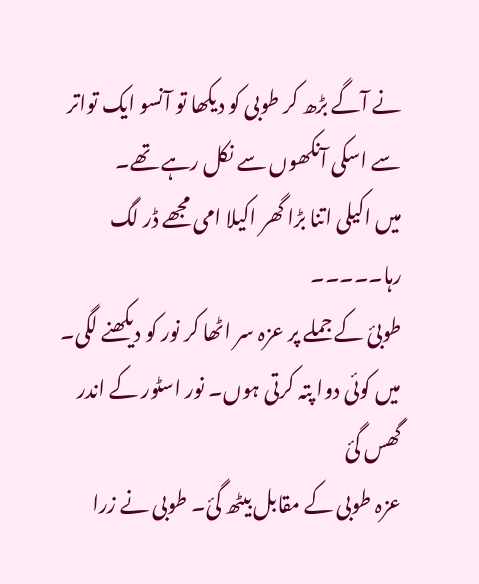نے آگے بڑھ کر طوبی کو دیکھا تو آنسو ایک تواتر سے اسکی آنکھوں سے نکل رہے تھے۔
میں اکیلی اتنا بڑا گھر اکیلا امی مجھے ڈر لگ رہا۔۔۔۔۔
طوبئ کے جملے پر عزہ سر اٹھا کر نور کو دیکھنے لگی۔
میں کوئی دوا پتہ کرتی ہوں۔ نور اسٹور کے اندر گھس گئ
عزہ طوبی کے مقابل بیٹھ گئ۔ طوبی نے زرا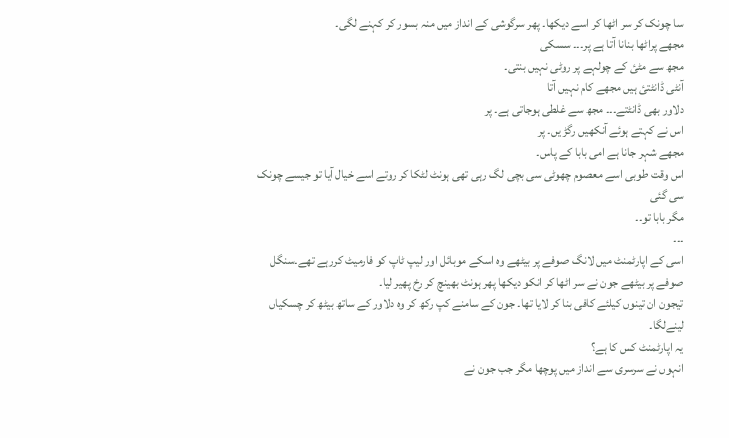سا چونک کر سر اٹھا کر اسے دیکھا۔ پھر سرگوشی کے انداز میں منہ بسور کر کہنے لگی۔
مجھے پراٹھا بنانا آتا ہے پر۔۔۔ سسکی
مجھ سے مٹئ کے چولہے پر روٹی نہیں بنتی۔
آنٹی ڈانٹتئ ہیں مجھے کام نہیں آتا
دلاور بھی ڈانٹتے۔۔۔ مجھ سے غلطی ہوجاتی ہے۔ پر
اس نے کہتے ہوئے آنکھیں رگڑ یں۔ پر
مجھے شہر جانا ہے امی بابا کے پاس۔
اس وقت طوبی اسے معصوم چھوٹی سی بچی لگ رہی تھی ہونٹ لٹکا کر روتے اسے خیال آیا تو جیسے چونک سی گئی
مگر بابا تو۔۔
۔۔۔
اسی کے اپارٹمنٹ میں لانگ صوفے پر بیٹھے وہ اسکے موبائل اور لیپ ٹاپ کو فارمیٹ کررہے تھے۔سنگل صوفے پر بیٹھے جون نے سر اٹھا کر انکو دیکھا پھر ہونٹ بھینچ کر رخ پھیر لیا۔
تیجون ان تینوں کیلئے کافی بنا کر لایا تھا۔ جون کے سامنے کپ رکھ کر وہ دلاور کے ساتھ بیٹھ کر چسکیاں لینےلگا۔
یہ اپارٹمنٹ کس کا ہے؟
انہوں نے سرسری سے انداز میں پوچھا مگر جب جون نے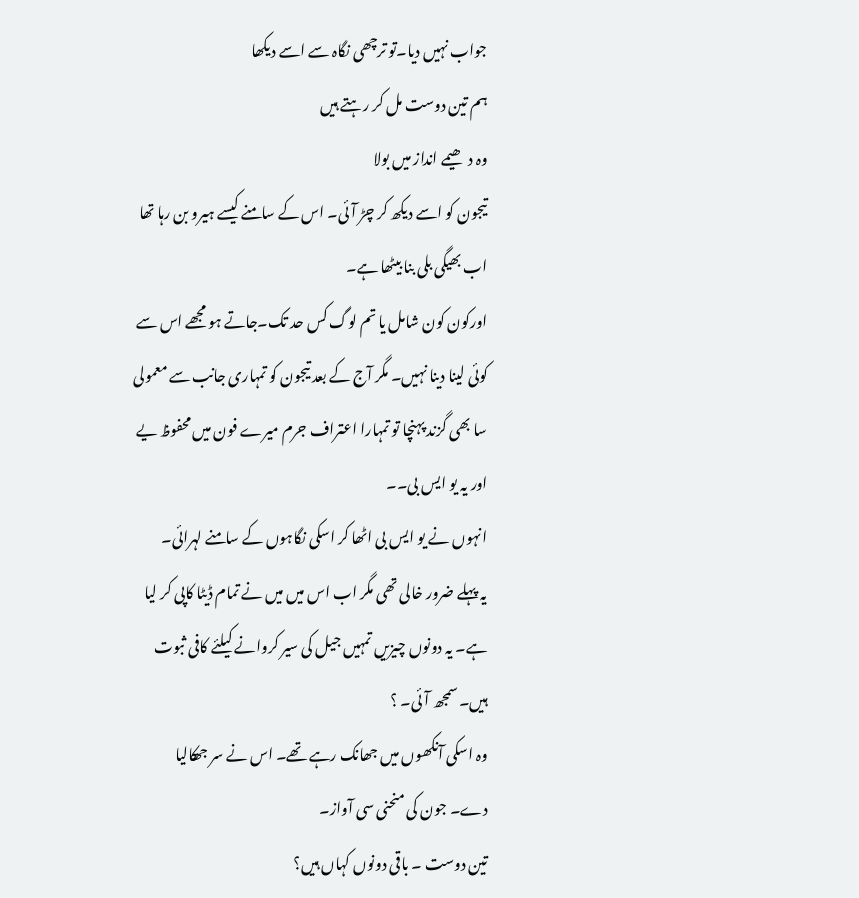جواب نہیں دیا۔تو ترچھی نگاہ سے اسے دیکھا
ہم تین دوست مل کر رہتے ہیں
وہ دھیمے انداز میں بولا
تیجون کو اسے دیکھ کر چڑ آئی۔ اس کے سامنے کیسے ہیرو بن رہا تھا اب بھیگی بلی بنا بیٹھا ہے۔
اورکون کون شامل یا تم لوگ کس حد تک۔جاتے ہو مجھے اس سے کوئی لینا دینا نہیں۔ مگر آج کے بعد تیجون کو تمہاری جانب سے معمولی سا بھی گزند پہنچا تو تمہارا اعتراف جرم میرے فون میں محفوظ یے اور یہ یو ایس بی۔۔
انہوں نے یو ایس بی اٹھا کر اسکی نگاہوں کے سامنے لہرائی۔
یہ پہلے ضرور خالی تھی مگر اب اس میں میں نے تمام ڈیٹا کاپی کر لیا ہے۔ یہ دونوں چیزیں تمہیں جیل کی سیر کروانے کیلئے کافی ثبوت ہیں۔سمجھ آئی۔ ؟
وہ اسکی آنکھوں میں جھانک رہے تھے۔ اس نے سر جھکالیا
دے۔ جون کی منحنی سی آواز۔
تین دوست ۔ باقی دونوں کہاں ہیں؟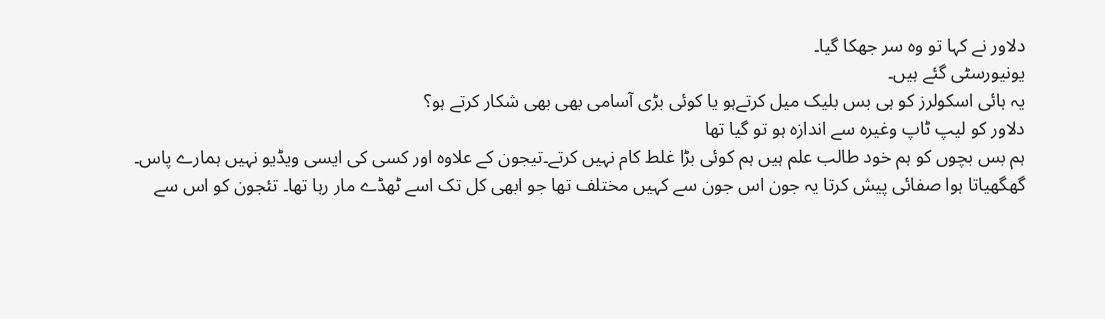دلاور نے کہا تو وہ سر جھکا گیا۔
یونیورسٹی گئے ہیں۔
یہ ہائی اسکولرز کو ہی بس بلیک میل کرتےہو یا کوئی بڑی آسامی بھی بھی شکار کرتے ہو؟
دلاور کو لیپ ٹاپ وغیرہ سے اندازہ ہو تو گیا تھا
ہم بس بچوں کو ہم خود طالب علم ہیں ہم کوئی بڑا غلط کام نہیں کرتے۔تیجون کے علاوہ اور کسی کی ایسی ویڈیو نہیں ہمارے پاس۔
گھگھیاتا ہوا صفائی پیش کرتا یہ جون اس جون سے کہیں مختلف تھا جو ابھی کل تک اسے ٹھڈے مار رہا تھا۔ تئجون کو اس سے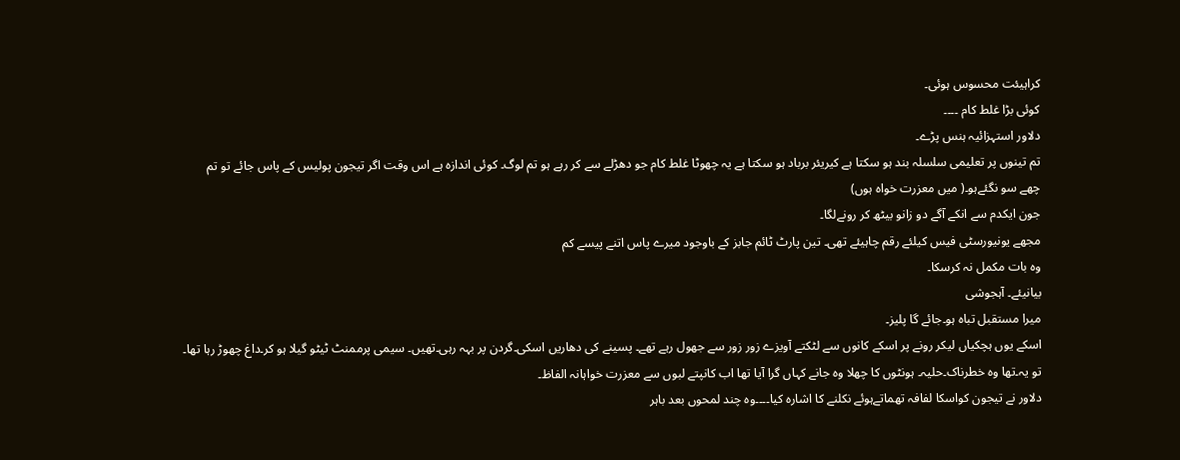کراہیئت محسوس ہوئی۔
کوئی بڑا غلط کام ۔۔۔۔
دلاور استہزائیہ ہنس پڑے۔
تم تینوں پر تعلیمی سلسلہ بند ہو سکتا ہے کیریئر برباد ہو سکتا ہے یہ چھوٹا غلط کام جو دھڑلے سے کر رہے ہو تم لوگ۔ کوئی اندازہ ہے اس وقت اگر تیجون پولیس کے پاس جائے تو تم
چھے سو نگئےہو۔( میں معزرت خواہ ہوں)
جون ایکدم سے انکے آگے دو زانو بیٹھ کر رونےلگا۔
مجھے یونیورسٹی فیس کیلئے رقم چاہیئے تھی۔ تین پارٹ ٹائم جابز کے باوجود میرے پاس اتنے پیسے کم
وہ بات مکمل نہ کرسکا۔
بیانیئے۔ آہجوشی
میرا مستقبل تباہ ہو۔جائے گا پلیز۔
اسکے یوں ہچکیاں لیکر رونے پر اسکے کانوں سے لٹکتے آویزے زور زور سے جھول رہے تھے۔ پسینے کی دھاریں اسکی۔گردن پر بہہ رہی۔تھیں۔ سیمی پرممنٹ ٹیٹو گیلا ہو کر۔داغ چھوڑ رہا تھا۔
تو یہ۔تھا وہ خطرناک۔حلیہ۔ ہونٹوں کا چھلا وہ جانے کہاں گرا آیا تھا اب کانپتے لبوں سے معزرت خواہانہ الفاظ۔
دلاور نے تیجون کواسکا لفافہ تھماتےہوئے نکلنے کا اشارہ کیا۔۔۔۔وہ چند لمحوں بعد باہر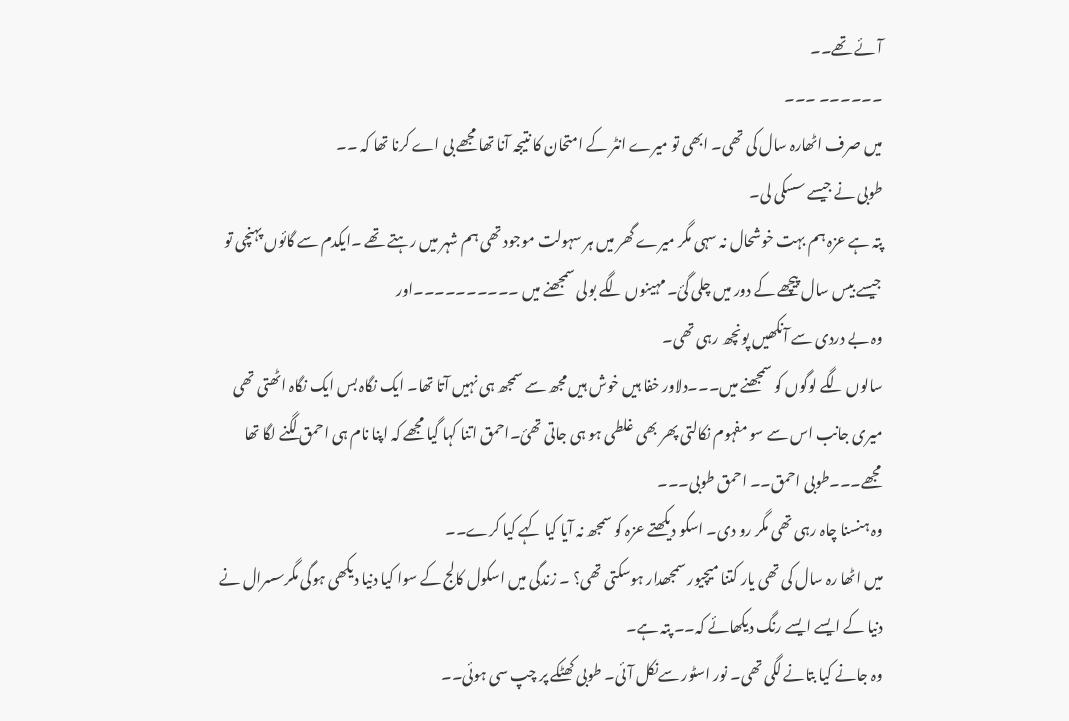آئے تھے۔۔
۔۔۔۔۔۔ ۔۔۔
میں صرف اٹھارہ سال کی تھی۔ ابھی تو میرے انٹر کے امتحان کا نتیجہ آنا تھا مجھے بی اے کرنا تھا کہ ۔۔
طوبی نے جیسے سسکی لی۔
پتہ ہے عزہ ہم بہت خوشحال نہ سہی مگر میرے گھر میں ہر سہولت موجود تھی ہم شہر میں رہتے تھے ۔ایکدم سے گائوں پہنچی تو جیسے بیس سال پیچھے کے دور میں چلی گئ۔ مہینوں لگے بولی سمجھنے میں ۔۔۔۔۔۔۔۔۔۔اور
وہ بے دردی سے آنکھیں پونچھ رہی تھی۔
سالوں لگے لوگوں کو سمجھنے میں۔۔۔دلاور خفا ہیں خوش ہیں مجھ سے سمجھ ہی نہیں آتا تھا۔ ایک نگاہ بس ایک نگاہ اٹھتی تھی میری جانب اس سے سو مفہوم نکالتی پھر بھی غلطی ہو ہی جاتی تھئ۔احمق اتنا کہا گیا مجھے کہ اپنا نام ہی احمق لگنے لگا تھا مجھے۔۔۔طوبی احمق۔۔ احمق طوبی۔۔۔
وہ ہنسنا چاہ رہی تھی مگر رو دی۔ اسکو دیکھتے عزہ کو سمجھ نہ آیا کیا کہے کیا کرے۔۔
میں اٹھا رہ سال کی تھی یار کتنا میچیور سمجھدار ہوسکتی تھی؟ ۔ زندگی میں اسکول کالج کے سوا کیا دنیا دیکھی ہوگی مگرسسرال نے دنیا کے ایسے ایسے رنگ دیکھائے کہ۔۔ پتہ ہے۔
وہ جانے کیا بتانے لگی تھی۔ نور اسٹور سےنکل آئی۔ طوبی کھٹکے پر چپ سی ہوئی۔۔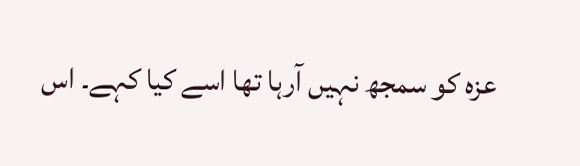عزہ کو سمجھ نہیں آرہا تھا اسے کیا کہے۔ اس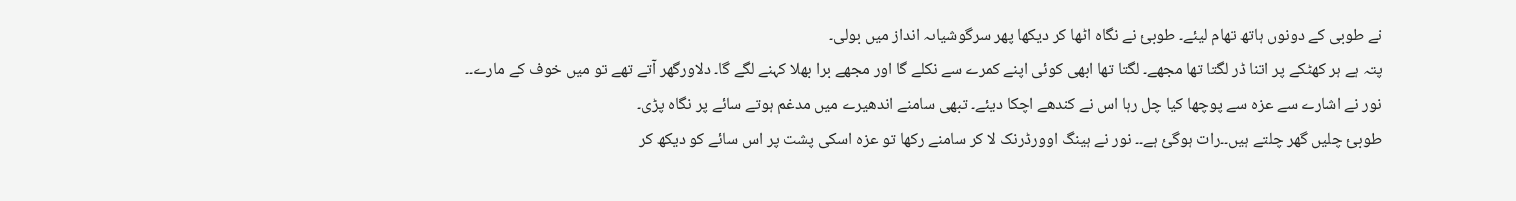نے طوبی کے دونوں ہاتھ تھام لیئے۔ طوبئ نے نگاہ اٹھا کر دیکھا پھر سرگوشیاںہ انداز میں بولی۔
پتہ ہے ہر کھٹکے پر اتنا ڈر لگتا تھا مجھے۔ لگتا تھا ابھی کوئی اپنے کمرے سے نکلے گا اور مجھے برا بھلا کہنے لگے گا۔ دلاورگھر آتے تھے تو میں خوف کے مارے۔۔
نور نے اشارے سے عزہ سے پوچھا کیا چل رہا اس نے کندھے اچکا دیئے۔ تبھی سامنے اندھیرے میں مدغم ہوتے سائے پر نگاہ پڑی۔
طوبئ چلیں گھر چلتے ہیں۔۔رات ہوگئ ہے۔۔ نور نے ہینگ اوورڈرنک لا کر سامنے رکھا تو عزہ اسکی پشت پر اس سائے کو دیکھ کر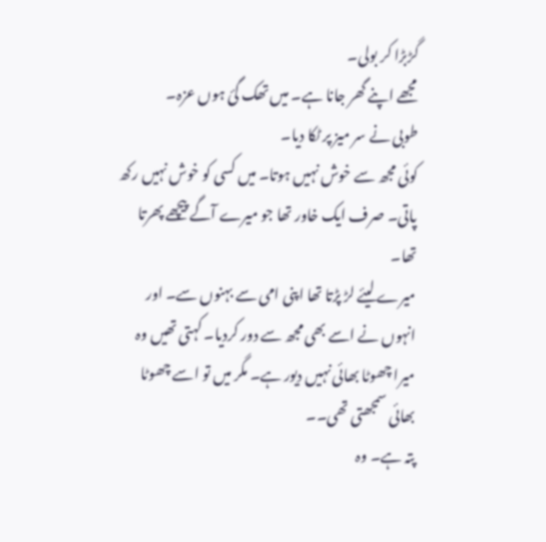گڑبڑا کر بولی۔
مجھے اپنے گھر جانا ہے۔ میں تھک گئ ہوں عزہ۔
طوبی نے سر میز پر ٹکا دیا۔
کوئی مجھ سے خوش نہیں ہوتا۔ میں کسی کو خوش نہیں رکھ پاتی۔ صرف ایک خاور تھا جو میرے آگے پیچھے پھرتا تھا۔
میرے لیئے لڑ پڑتا تھا اپنی امی سے بہنوں سے۔ اور انہوں نے اسے بھی مجھ سے دور کردیا۔ کہتی تھیں وہ میرا چھوٹا بھائی نہیں دیور ہے۔ مگر میں تو اسے چھوٹا بھائی سمجھتی تھی۔۔
پتہ ہے۔ وہ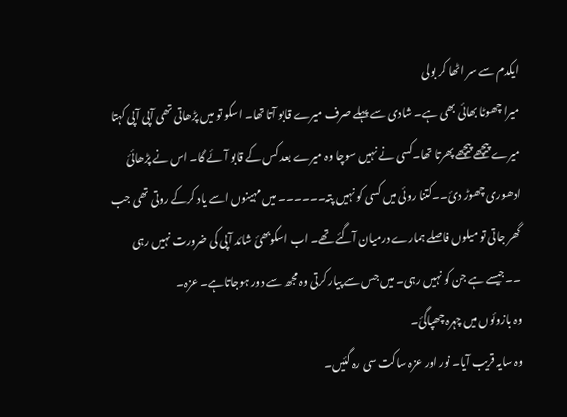ایکدم سے سر اٹھا کر بولی
میرا چھوٹا بھائی بھی ہے۔ شادی سے پہلے صرف میرے قابو آتا تھا۔ اسکو تو میں پڑھاتی تھی آپی آپی کہتا میرے پیچھے پیچھے پھرتا تھا۔کسی نے نہیں سوچا وہ میرے بعد کس کے قابو آئے گا۔ اس نے پڑھائئ ادھوری چھوڑ دئ۔۔کتنا روئی میں کسی کو نہیں پتہ۔۔۔۔۔۔ میں مہینوں اسے یاد کرکے روتی تھی جب گھر جاتی تو میلوں فاصلے ہمارے درمیان آگئے تھے۔ اب اسکوبھئ شائد آپی کی ضرورت نہیں رہی ۔۔جیسے ہے جن کو نہیں رہی۔ میں جس سے پیار کرتی وہ مجھ سے دور ہوجاتاہے۔ عزہ۔
وہ بازوئوں میں چہرہ چھپاگئ۔
وہ سایہ قریب آیا۔ نور اور عزہ ساکت سی رہ گئیں۔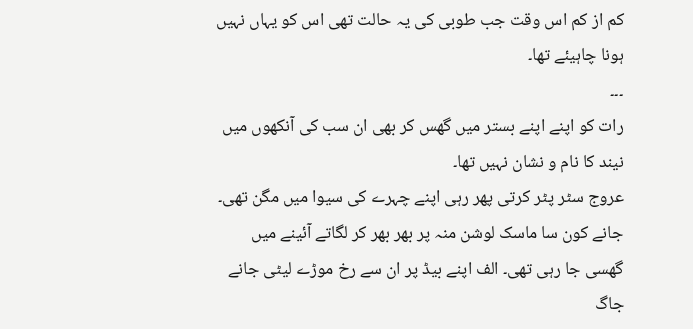کم از کم اس وقت جب طوبی کی یہ حالت تھی اس کو یہاں نہیں ہونا چاہیئے تھا۔
۔۔۔
رات کو اپنے اپنے بستر میں گھس کر بھی ان سب کی آنکھوں میں نیند کا نام و نشان نہیں تھا۔
عروج سٹر پٹر کرتی پھر رہی اپنے چہرے کی سیوا میں مگن تھی۔ جانے کون سا ماسک لوشن منہ پر بھر بھر کر لگاتے آئینے میں گھسی جا رہی تھی۔ الف اپنے بیڈ پر ان سے رخ موڑے لیٹی جانے جاگ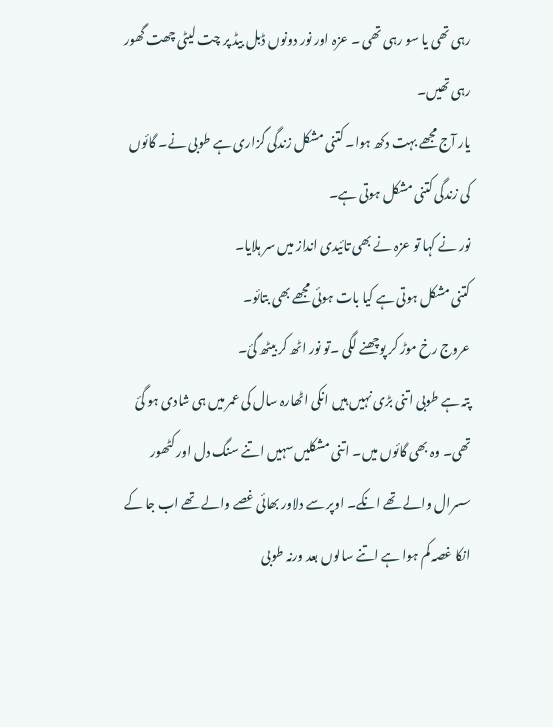رہی تھی یا سو رہی تھی ۔ عزہ اور نور دونوں ڈبل بیڈ پر چت لیٹی چھت گھور رہی تھیں۔
یار آج مجھے بہت دکھ ہوا۔ کتنی مشکل زندگی گزاری ہے طوبی نے۔ گائوں کی زندگی کتنی مشکل ہوتی ہے۔
نور نے کہا تو عزہ نے بھی تائیدی انداز میں سر ہلایا۔
کتنی مشکل ہوتی ہے کیا بات ہوئی مجھے بھی بتائو۔
عروج رخ موڑ کر پوچھنے لگی ۔تو نور اٹھ کر بیٹھ گئ۔
پتہ ہے طوبی اتنی بڑی نہیں ہیں انکی اٹھارہ سال کی عمر میں ہی شادی ہو گئ تھی۔ وہ بھی گائوں میں۔ اتنی مشکلیں سہیں اتنے سنگ دل اور کٹھور سسرال والے تھے انکے۔ اوپر سے دلاور بھائی غصے والے تھے اب جا کے انکا غصہ کم ہوا ہے اتنے سالوں بعد ورنہ طوبی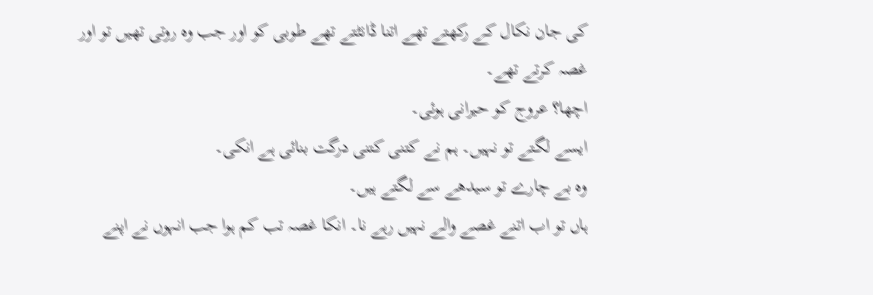کی جان نکال کے رکھتے تھے اتنا ڈانٹتے تھے طوبی کو اور جب وہ روتی تھیں تو اور غصہ کرتے تھے۔
اچھا؟ عروج کو حیرانی ہوئی۔
ایسے لگتے تو نہیں۔ ہم نے کتنی کتنی درگت بنائی ہے انکی۔
وہ بے چارے تو سیدھے سے لگتے ہیں۔
ہاں تو اب اتنے غصے والے نہیں رہے نا۔ انکا غصہ تب کم ہوا جب انہوں نے اپنے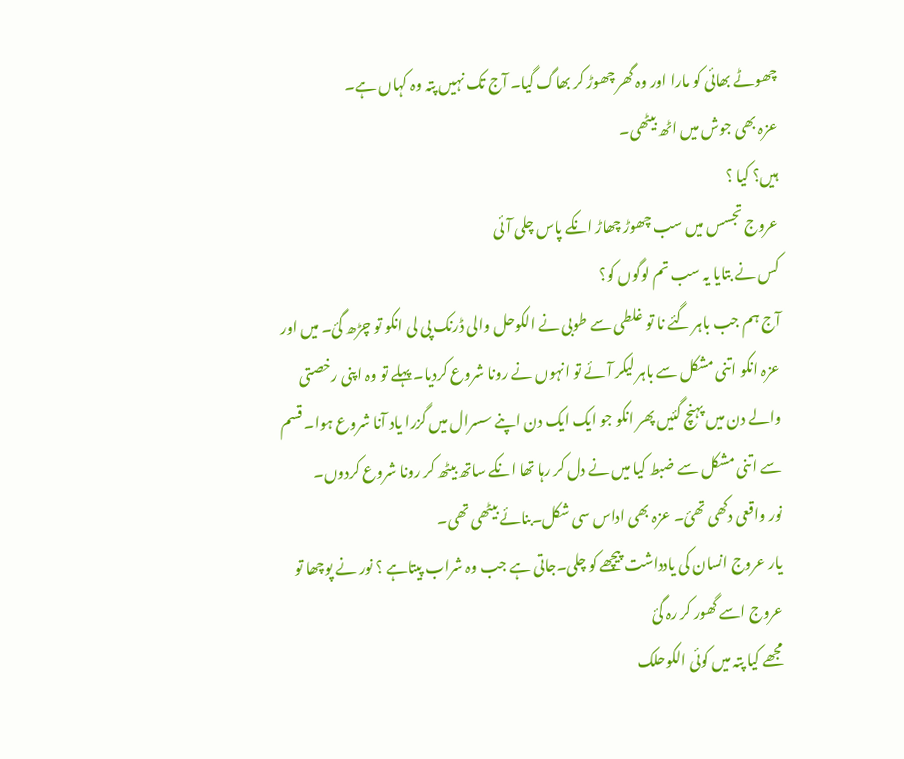چھوٹے بھائی کو مارا اور وہ گھر چھوڑ کر بھاگ گیا۔ آج تک نہیں پتہ وہ کہاں ہے۔
عزہ بھی جوش میں اٹھ بیٹھی۔
ہیں؟ کیا ؟
عروج تجسس میں سب چھوڑ چھاڑ انکے پاس چلی آئی
کس نے بتایا یہ سب تم لوگوں کو؟
آج ہم جب باہر گئے نا تو غلطی سے طوبی نے الکوحل والی ڈرنک پی لی انکو تو چڑھ گئ۔ میں اور عزہ انکو اتنی مشکل سے باہر لیکر آئے تو انہوں نے رونا شروع کردیا۔ پہلے تو وہ اپنی رخصتی والے دن میں پہنچ گئیں پھر انکو جو ایک ایک دن اپنے سسرال میں گزرا یاد آنا شروع ہوا۔ قسم سے اتنی مشکل سے ضبط کیا میں نے دل کر رہا تھا انکے ساتھ بیٹھ کر رونا شروع کردوں۔
نور واقعی دکھی تھئ۔ عزہ بھی اداس سی شکل۔بنائے بیٹھی تھی۔
یار عروج انسان کی یادداشت پیچھے کو چلی۔جاتی ہے جب وہ شراب پیتاہے ؟ نور نے پوچھا تو عروج اسے گھور کر رہ گئ
مجھے کیا پتہ میں کوئی الکوحلک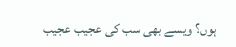ہوں؟ ویسے بھی سب کی عجیب عجیب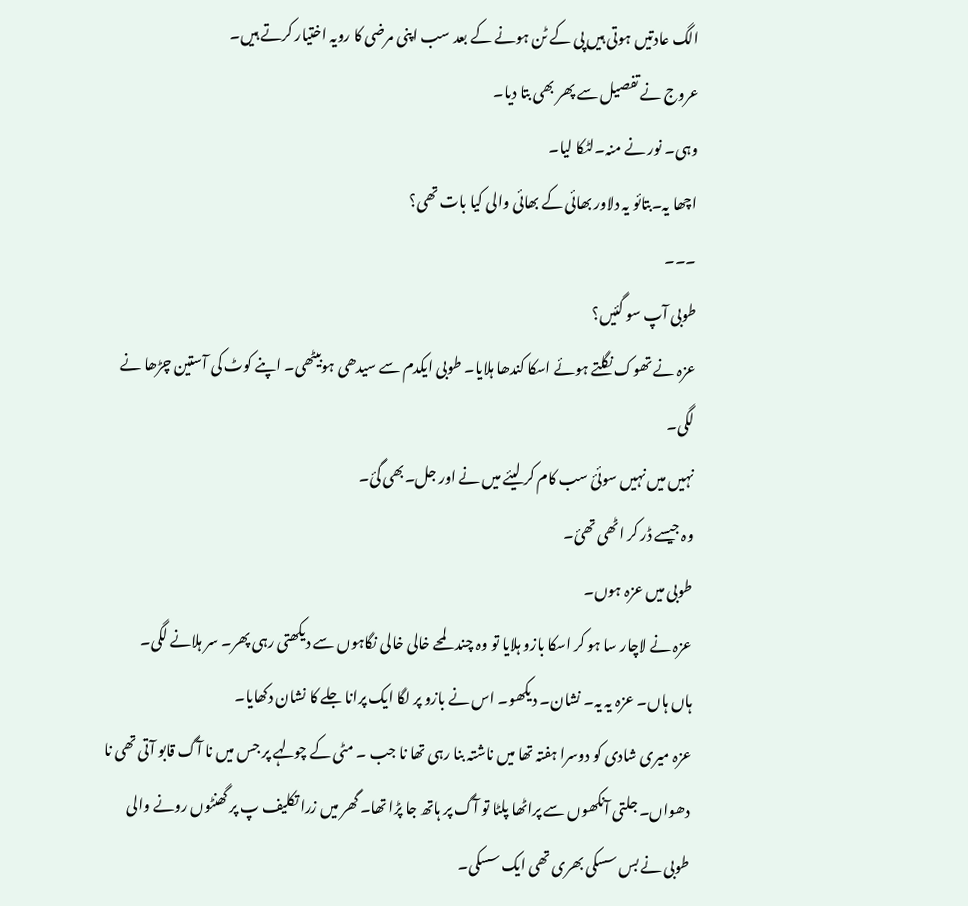الگ عادتیں ہوتی ہیں پی کے ٹن ہونے کے بعد سب اپنی مرضی کا رویہ اختیار کرتے ہیں۔
عروج نے تفصیل سے پھر بھی بتا دیا۔
وہی۔ نور نے منہ۔لٹکا لیا۔
اچھا یہ۔بتائو یہ دلاور بھائی کے بھائی والی کیا بات تھی؟
۔۔۔
طوبی آپ سو گئیں؟
عزہ نے تھوک نگلتے ہوئے اسکا کندھا ہلایا۔ طوبی ایکدم سے سیدھی ہوبیٹھی۔ اپنے کوٹ کی آستین چڑھا نے لگی۔
نہیں میں نہیں سوئئ سب کام کر لیئے میں نے اور جل۔بھی گئ۔
وہ جیسے ڈر کر اٹھی تھئ۔
طوبی میں عزہ ہوں۔
عزہ نے لاچار سا ہو کر اسکا بازو ہلایا تو وہ چند لمحے خالی خالی نگاہوں سے دیکھتی رہی پھر۔ سر ہلانے لگی۔
ہاں ہاں۔ عزہ یہ یہ۔ نشان۔ دیکھو۔ اس نے بازو پر لگا ایک پرانا جلے کا نشان دکھایا۔
عزہ میری شادی کو دوسرا ہفتہ تھا میں ناشتہ بنا رہی تھا نا جب ۔ مٹی کے چولہے پر جس میں نا آگ قابو آتی تھی نا دھواں۔ جلتی آنکھوں سے پراٹھا پلٹا تو آگ پر ہاتھ جا پڑا تھا۔ گھر میں زرا تکلیف پ پر گھنٹوں رونے والی طوبی نے بس سسکی بھری تھی ایک سسکی۔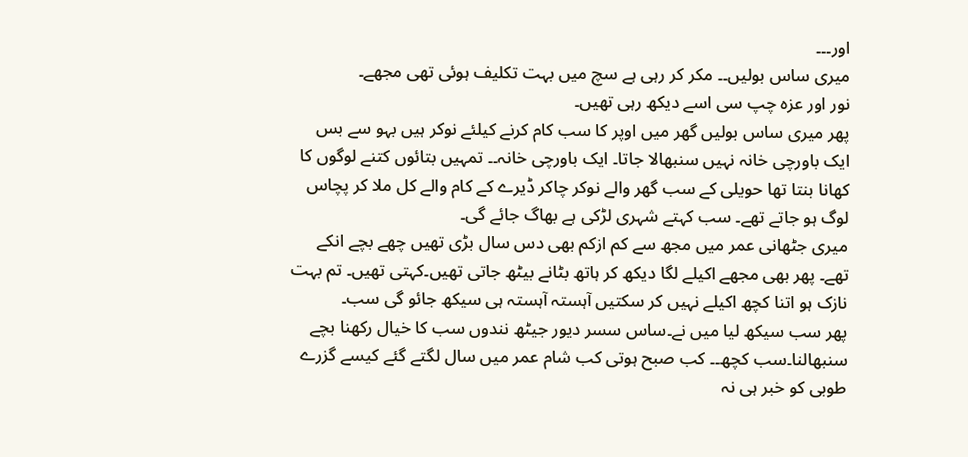اور۔۔۔
میری ساس بولیں۔۔ مکر کر رہی ہے سچ میں بہت تکلیف ہوئی تھی مجھے۔
نور اور عزہ چپ سی اسے دیکھ رہی تھیں۔
پھر میری ساس بولیں گھر میں اوپر کا سب کام کرنے کیلئے نوکر ہیں بہو سے بس ایک باورچی خانہ نہیں سنبھالا جاتا۔ ایک باورچی خانہ۔۔ تمہیں بتائوں کتنے لوگوں کا کھانا بنتا تھا حویلی کے سب گھر والے نوکر چاکر ڈیرے کے کام والے کل ملا کر پچاس لوگ ہو جاتے تھے۔ سب کہتے شہری لڑکی ہے بھاگ جائے گی۔
میری جٹھانی عمر میں مجھ سے کم ازکم بھی دس سال بڑی تھیں چھے بچے انکے تھے۔ پھر بھی مجھے اکیلے لگا دیکھ کر ہاتھ بٹانے بیٹھ جاتی تھیں۔کہتی تھیں۔ تم بہت نازک ہو اتنا کچھ اکیلے نہیں کر سکتیں آہستہ آہستہ ہی سیکھ جائو گی سب۔
پھر سب سیکھ لیا میں نے۔ساس سسر دیور جیٹھ نندوں سب کا خیال رکھنا بچے سنبھالنا۔سب کچھ۔۔ کب صبح ہوتی کب شام عمر میں سال لگتے گئے کیسے گزرے طوبی کو خبر ہی نہ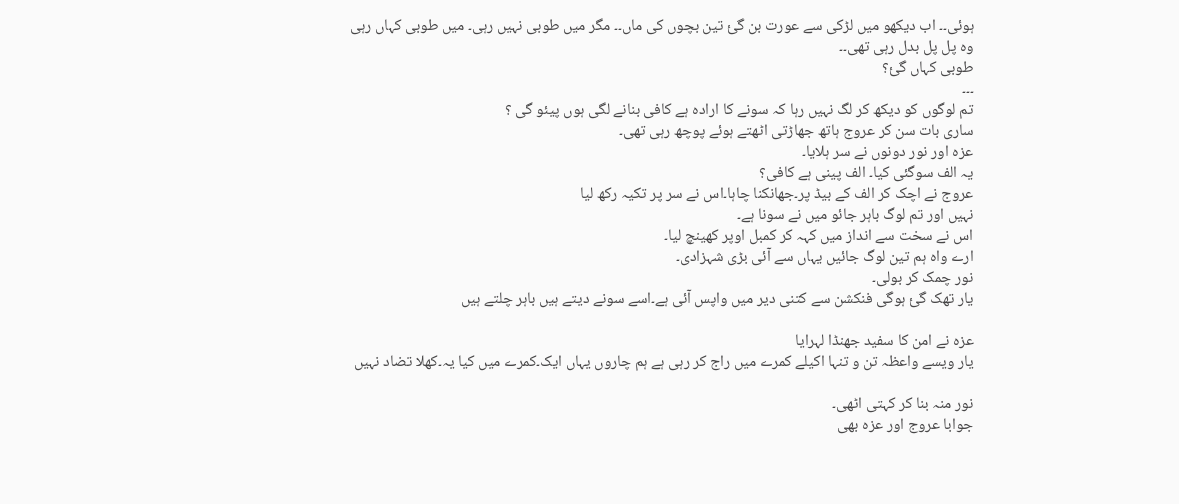ہوئی۔۔ اب دیکھو میں لڑکی سے عورت بن گئ تین بچوں کی ماں۔۔ مگر میں طوبی نہیں رہی۔ میں طوبی کہاں رہی
وہ پل پل بدل رہی تھی۔۔
طوبی کہاں گئ؟
۔۔۔
تم لوگوں کو دیکھ کر لگ نہیں رہا کہ سونے کا ارادہ ہے کافی بنانے لگی ہوں پیئو گی ؟
ساری بات سن کر عروج ہاتھ جھاڑتی اٹھتے ہوئے پوچھ رہی تھی۔
عزہ اور نور دونوں نے سر ہلایا۔
یہ الف سوگئی کیا۔ الف پینی ہے کافی؟
عروج نے اچک کر الف کے بیڈ پر۔جھانکنا چاہا۔اس نے سر پر تکیہ رکھ لیا
نہیں اور تم لوگ باہر جائو میں نے سونا ہے۔
اس نے سخت سے انداز میں کہہ کر کمبل اوپر کھینچ لیا۔
ارے واہ ہم تین لوگ جائیں یہاں سے آئی بڑی شہزادی۔
نور چمک کر بولی۔
یار تھک گئ ہوگی فنکشن سے کتنی دیر میں واپس آئی ہے۔اسے سونے دیتے ہیں باہر چلتے ہیں

عزہ نے امن کا سفید جھنڈا لہرایا
یار ویسے واعظہ تن و تنہا اکیلے کمرے میں راج کر رہی ہے ہم چاروں یہاں ایک۔کمرے میں کیا یہ۔کھلا تضاد نہیں

نور منہ بنا کر کہتی اٹھی۔
جوابا عروج اور عزہ بھی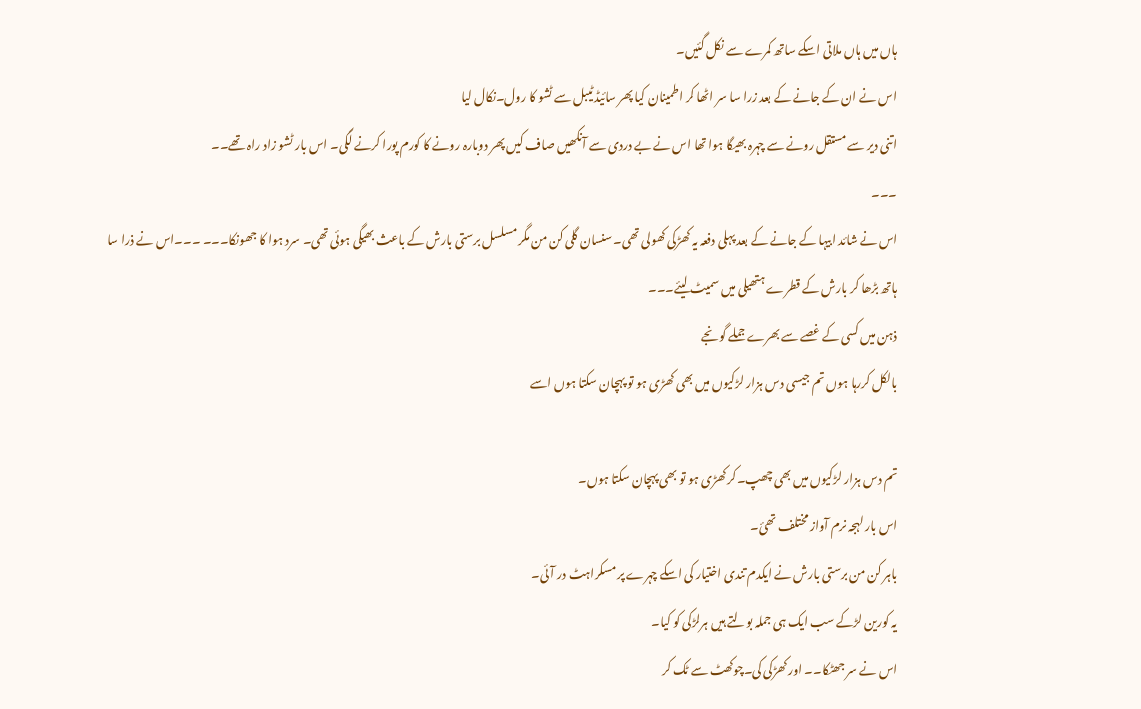ہاں میں ہاں ملاتی اسکے ساتھ کمرے سے نکل گئیں۔
اس نے ان کے جانے کے بعد زرا سا سر اٹھا کر اطمینان کیا پھر سائیڈ ٹیبل سے ٹشو کا رول۔نکال لیا
اتنی دیر سے مستقل رونے سے چہرہ بھیگا ہوا تھا اس نے بے دردی سے آنکھیں صاف کیں پھر دوبارہ رونے کا کورم پورا کرنے لگی۔ اس بار ٹشو زاد راہ تھے۔۔
۔۔۔
اس نے شائد ابیہا کے جانے کے بعد پہلی دفعہ یہ کھڑکی کھولی تھی۔ سنسان گلی کن من مگر مسلسل برستی بارش کے باعث بھیگی ہوئی تھی۔ سرد ہوا کا جھونکا۔۔۔ ۔۔۔اس نے ذرا سا ہاتھ بڑھا کر بارش کے قطرے ہتھیلی میں سمیٹ لیئے۔۔۔
ذہن میں کسی کے غصے سے بھرے جملے گونجے
بالکل کررہا ہوں تم جیسی دس ہزار لڑکیوں میں بھی کھڑی ہو تو پہچان سکتا ہوں اسے

تم دس ہزار لڑکیوں میں بھی چھپ۔کر کھڑی ہو تو بھی پہچان سکتا ہوں۔
اس بار لہجہ نرم آواز مختلف تھئ۔
باہر کن من برستی بارش نے ایکدم تندی اختیار کی اسکے چہرے پر مسکراہٹ در آئی۔
یہ کورین لڑکے سب ایک ہی جملہ بولتے ہیں ہرلڑکی کو کیا۔
اس نے سر جھٹکا۔۔ اور کھڑکی کی۔چوکھٹ سے ٹک کر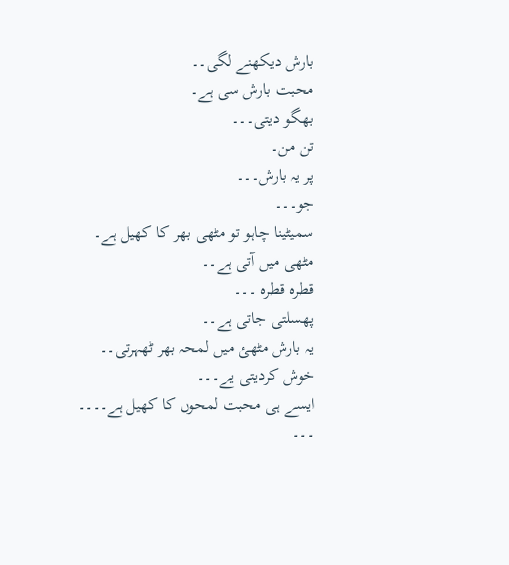بارش دیکھنے لگی۔۔
محبت بارش سی ہے۔
بھگو دیتی۔۔۔
تن من۔
پر یہ بارش۔۔۔
جو۔۔۔
سمیٹینا چاہو تو مٹھی بھر کا کھیل ہے۔
مٹھی میں آتی ہے۔۔
قطرہ قطرہ ۔۔۔
پھسلتی جاتی ہے۔۔
یہ بارش مٹھئ میں لمحہ بھر ٹھہرتی۔۔
خوش کردیتی یے۔۔۔
ایسے ہی محبت لمحوں کا کھیل ہے۔۔۔۔
۔۔۔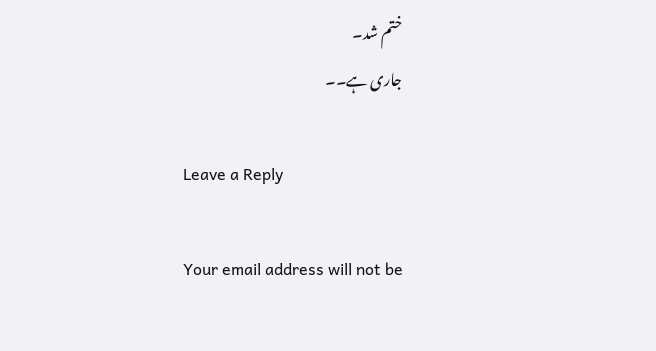ختم شد۔
جاری ہے۔۔

Leave a Reply

Your email address will not be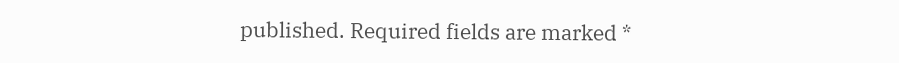published. Required fields are marked *